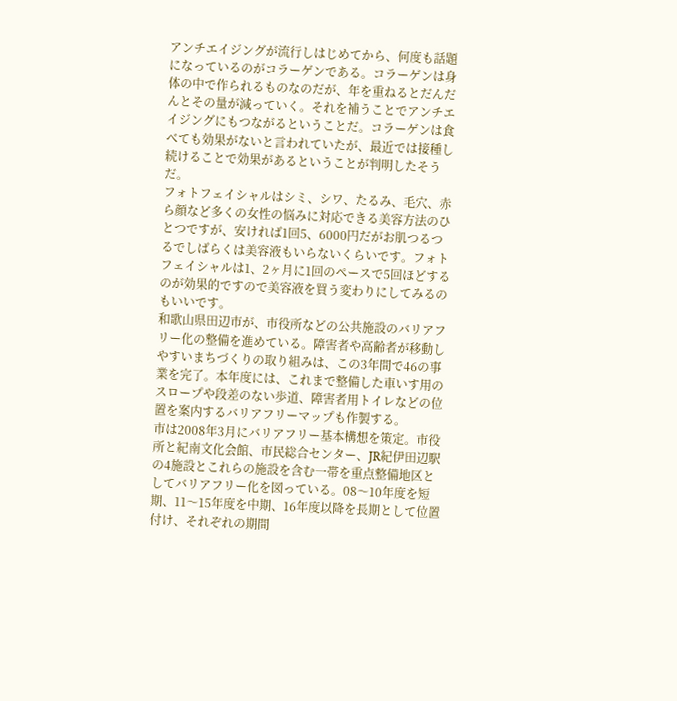アンチエイジングが流行しはじめてから、何度も話題になっているのがコラーゲンである。コラーゲンは身体の中で作られるものなのだが、年を重ねるとだんだんとその量が減っていく。それを補うことでアンチエイジングにもつながるということだ。コラーゲンは食べても効果がないと言われていたが、最近では接種し続けることで効果があるということが判明したそうだ。
フォトフェイシャルはシミ、シワ、たるみ、毛穴、赤ら顔など多くの女性の悩みに対応できる美容方法のひとつですが、安ければ1回5、6000円だがお肌つるつるでしばらくは美容液もいらないくらいです。フォトフェイシャルは1、2ヶ月に1回のペースで5回ほどするのが効果的ですので美容液を買う変わりにしてみるのもいいです。
和歌山県田辺市が、市役所などの公共施設のバリアフリー化の整備を進めている。障害者や高齢者が移動しやすいまちづくりの取り組みは、この3年間で46の事業を完了。本年度には、これまで整備した車いす用のスロープや段差のない歩道、障害者用トイレなどの位置を案内するバリアフリーマップも作製する。
市は2008年3月にバリアフリー基本構想を策定。市役所と紀南文化会館、市民総合センター、JR紀伊田辺駅の4施設とこれらの施設を含む一帯を重点整備地区としてバリアフリー化を図っている。08〜10年度を短期、11〜15年度を中期、16年度以降を長期として位置付け、それぞれの期間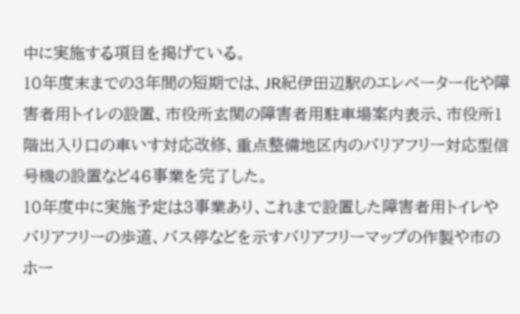中に実施する項目を掲げている。
10年度末までの3年間の短期では、JR紀伊田辺駅のエレベーター化や障害者用トイレの設置、市役所玄関の障害者用駐車場案内表示、市役所1階出入り口の車いす対応改修、重点整備地区内のバリアフリー対応型信号機の設置など46事業を完了した。
10年度中に実施予定は3事業あり、これまで設置した障害者用トイレやバリアフリーの歩道、バス停などを示すバリアフリーマップの作製や市のホー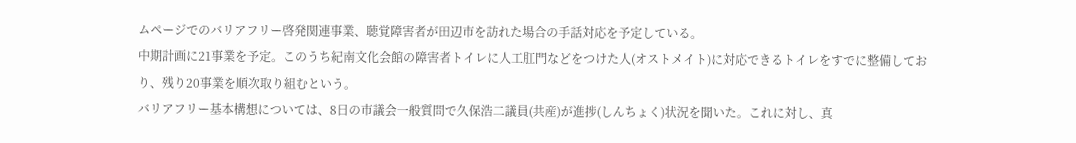ムページでのバリアフリー啓発関連事業、聴覚障害者が田辺市を訪れた場合の手話対応を予定している。
中期計画に21事業を予定。このうち紀南文化会館の障害者トイレに人工肛門などをつけた人(オストメイト)に対応できるトイレをすでに整備しており、残り20事業を順次取り組むという。
バリアフリー基本構想については、8日の市議会一般質問で久保浩二議員(共産)が進捗(しんちょく)状況を聞いた。これに対し、真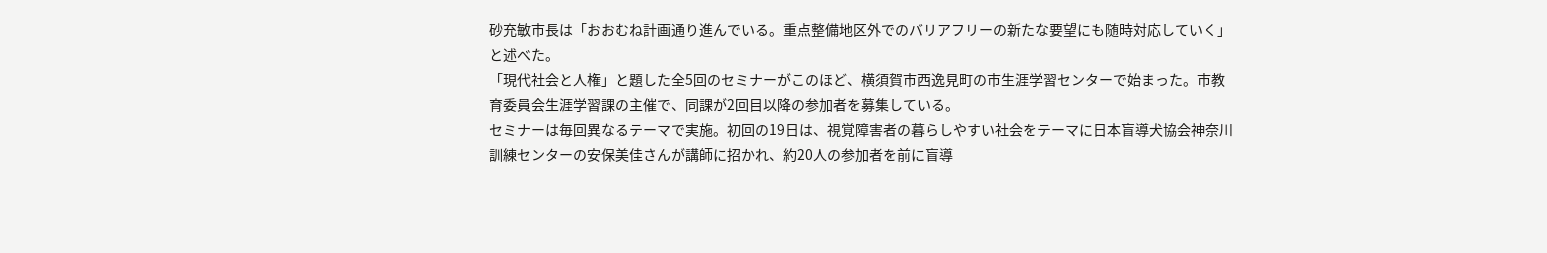砂充敏市長は「おおむね計画通り進んでいる。重点整備地区外でのバリアフリーの新たな要望にも随時対応していく」と述べた。
「現代社会と人権」と題した全5回のセミナーがこのほど、横須賀市西逸見町の市生涯学習センターで始まった。市教育委員会生涯学習課の主催で、同課が2回目以降の参加者を募集している。
セミナーは毎回異なるテーマで実施。初回の19日は、視覚障害者の暮らしやすい社会をテーマに日本盲導犬協会神奈川訓練センターの安保美佳さんが講師に招かれ、約20人の参加者を前に盲導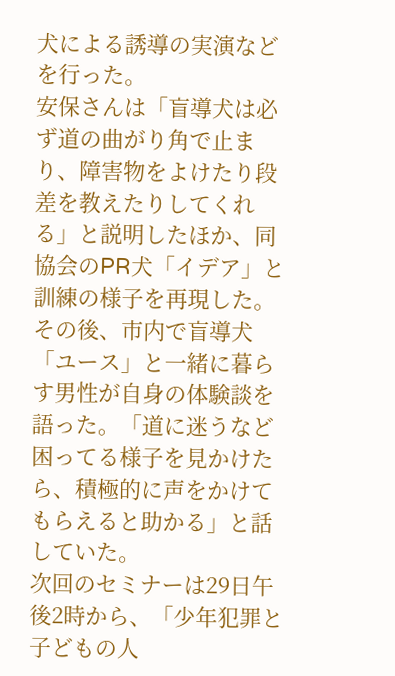犬による誘導の実演などを行った。
安保さんは「盲導犬は必ず道の曲がり角で止まり、障害物をよけたり段差を教えたりしてくれる」と説明したほか、同協会のPR犬「イデア」と訓練の様子を再現した。
その後、市内で盲導犬「ユース」と一緒に暮らす男性が自身の体験談を語った。「道に迷うなど困ってる様子を見かけたら、積極的に声をかけてもらえると助かる」と話していた。
次回のセミナーは29日午後2時から、「少年犯罪と子どもの人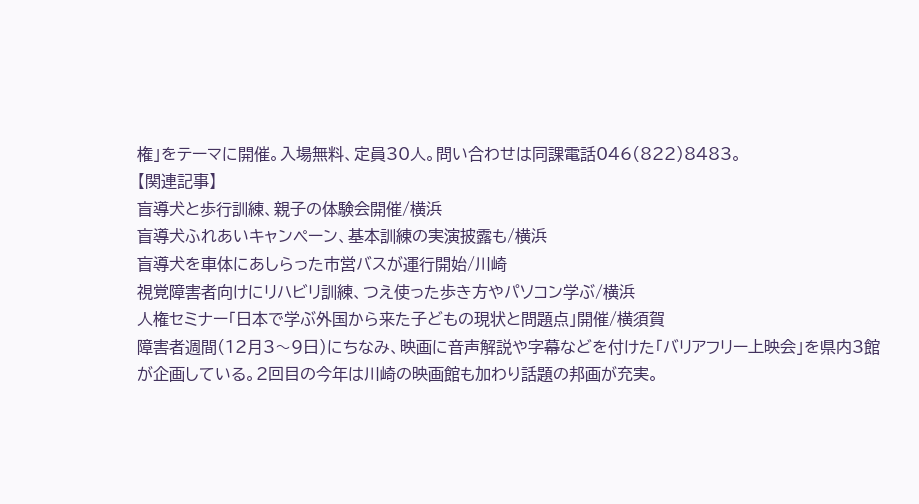権」をテーマに開催。入場無料、定員30人。問い合わせは同課電話046(822)8483。
【関連記事】
盲導犬と歩行訓練、親子の体験会開催/横浜
盲導犬ふれあいキャンペーン、基本訓練の実演披露も/横浜
盲導犬を車体にあしらった市営バスが運行開始/川崎
視覚障害者向けにリハビリ訓練、つえ使った歩き方やパソコン学ぶ/横浜
人権セミナー「日本で学ぶ外国から来た子どもの現状と問題点」開催/横須賀
障害者週間(12月3〜9日)にちなみ、映画に音声解説や字幕などを付けた「バリアフリー上映会」を県内3館が企画している。2回目の今年は川崎の映画館も加わり話題の邦画が充実。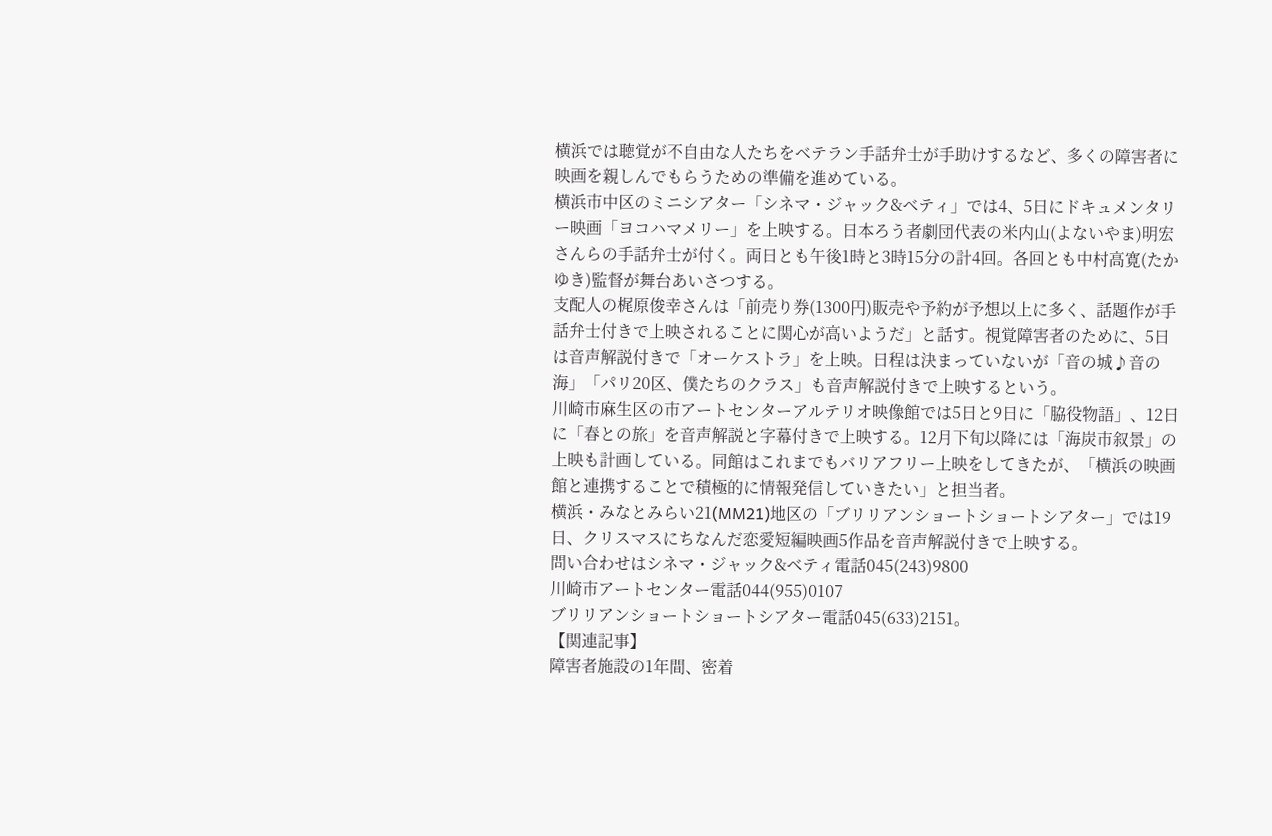横浜では聴覚が不自由な人たちをベテラン手話弁士が手助けするなど、多くの障害者に映画を親しんでもらうための準備を進めている。
横浜市中区のミニシアター「シネマ・ジャック&ベティ」では4、5日にドキュメンタリー映画「ヨコハマメリー」を上映する。日本ろう者劇団代表の米内山(よないやま)明宏さんらの手話弁士が付く。両日とも午後1時と3時15分の計4回。各回とも中村高寛(たかゆき)監督が舞台あいさつする。
支配人の梶原俊幸さんは「前売り券(1300円)販売や予約が予想以上に多く、話題作が手話弁士付きで上映されることに関心が高いようだ」と話す。視覚障害者のために、5日は音声解説付きで「オーケストラ」を上映。日程は決まっていないが「音の城♪音の海」「パリ20区、僕たちのクラス」も音声解説付きで上映するという。
川崎市麻生区の市アートセンターアルテリオ映像館では5日と9日に「脇役物語」、12日に「春との旅」を音声解説と字幕付きで上映する。12月下旬以降には「海炭市叙景」の上映も計画している。同館はこれまでもバリアフリー上映をしてきたが、「横浜の映画館と連携することで積極的に情報発信していきたい」と担当者。
横浜・みなとみらい21(MM21)地区の「ブリリアンショートショートシアター」では19日、クリスマスにちなんだ恋愛短編映画5作品を音声解説付きで上映する。
問い合わせはシネマ・ジャック&ベティ電話045(243)9800
川崎市アートセンター電話044(955)0107
ブリリアンショートショートシアター電話045(633)2151。
【関連記事】
障害者施設の1年間、密着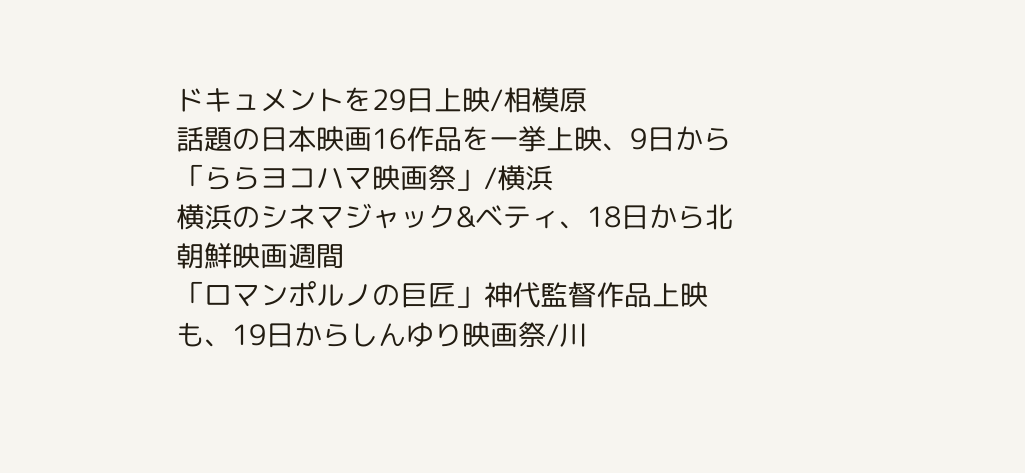ドキュメントを29日上映/相模原
話題の日本映画16作品を一挙上映、9日から「ららヨコハマ映画祭」/横浜
横浜のシネマジャック&ベティ、18日から北朝鮮映画週間
「ロマンポルノの巨匠」神代監督作品上映も、19日からしんゆり映画祭/川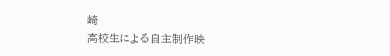崎
高校生による自主制作映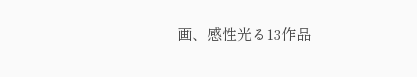画、感性光る13作品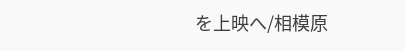を上映へ/相模原